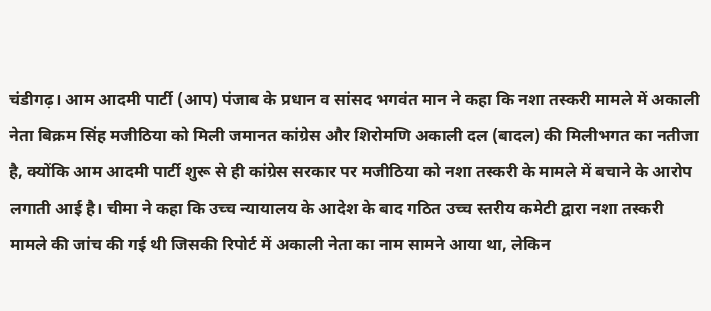चंडीगढ़। आम आदमी पार्टी (आप) पंजाब के प्रधान व सांसद भगवंत मान ने कहा कि नशा तस्करी मामले में अकाली नेता बिक्रम सिंह मजीठिया को मिली जमानत कांग्रेस और शिरोमणि अकाली दल (बादल) की मिलीभगत का नतीजा है, क्योंकि आम आदमी पार्टी शुरू से ही कांग्रेस सरकार पर मजीठिया को नशा तस्करी के मामले में बचाने के आरोप लगाती आई है। चीमा ने कहा कि उच्च न्यायालय के आदेश के बाद गठित उच्च स्तरीय कमेटी द्वारा नशा तस्करी मामले की जांच की गई थी जिसकी रिपोर्ट में अकाली नेता का नाम सामने आया था, लेकिन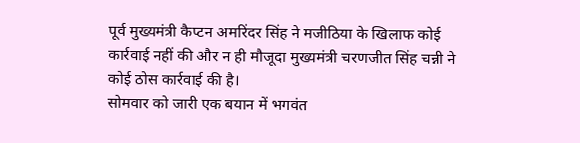पूर्व मुख्यमंत्री कैप्टन अमरिंदर सिंह ने मजीठिया के खिलाफ कोई कार्रवाई नहीं की और न ही मौजूदा मुख्यमंत्री चरणजीत सिंह चन्नी ने कोई ठोस कार्रवाई की है।
सोमवार को जारी एक बयान में भगवंत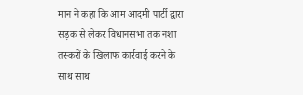मान ने कहा कि आम आदमी पार्टी द्वारा सड़क से लेकर विधानसभा तक नशा तस्करों के खिलाफ कार्रवाई करने के साथ साथ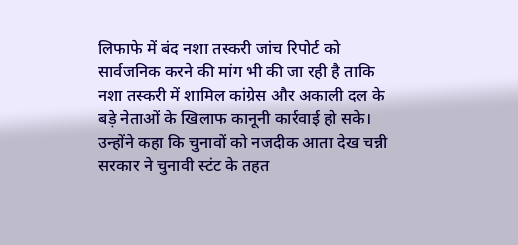लिफाफे में बंद नशा तस्करी जांच रिपोर्ट को सार्वजनिक करने की मांग भी की जा रही है ताकि नशा तस्करी में शामिल कांग्रेस और अकाली दल के बड़े नेताओं के खिलाफ कानूनी कार्रवाई हो सके। उन्होंने कहा कि चुनावों को नजदीक आता देख चन्नी सरकार ने चुनावी स्टंट के तहत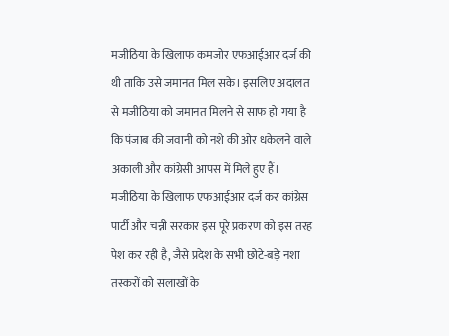मजीठिया के खिलाफ कमजोर एफआईआर दर्ज की थी ताकि उसे जमानत मिल सके। इसलिए अदालत से मजीठिया को जमानत मिलने से साफ हो गया है कि पंजाब की जवानी को नशे की ओर धकेलने वाले अकाली और कांग्रेसी आपस में मिले हुए हैं। मजीठिया के खिलाफ एफआईआर दर्ज कर कांग्रेस पार्टी और चन्नी सरकार इस पूरे प्रकरण को इस तरह पेश कर रही है, जैसे प्रदेश के सभी छोटे-बड़े नशा तस्करों को सलाखों के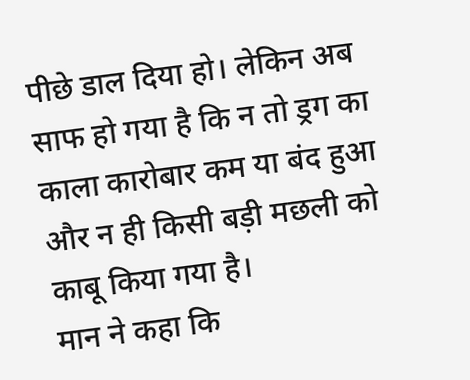पीछे डाल दिया हो। लेकिन अब साफ हो गया है कि न तो ड्रग का काला कारोबार कम या बंद हुआ और न ही किसी बड़ी मछली को काबू किया गया है।
मान ने कहा कि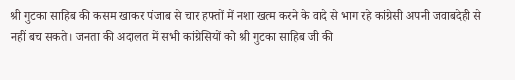श्री गुटका साहिब की कसम खाकर पंजाब से चार हफ्तों में नशा खत्म करने के वादे से भाग रहे कांग्रेसी अपनी जवाबदेही से नहीं बच सकते। जनता की अदालत में सभी कांग्रेसियों को श्री गुटका साहिब जी की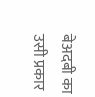बेअदबी का उसी प्रकार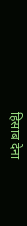हिसाब देना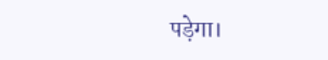पड़ेगा।